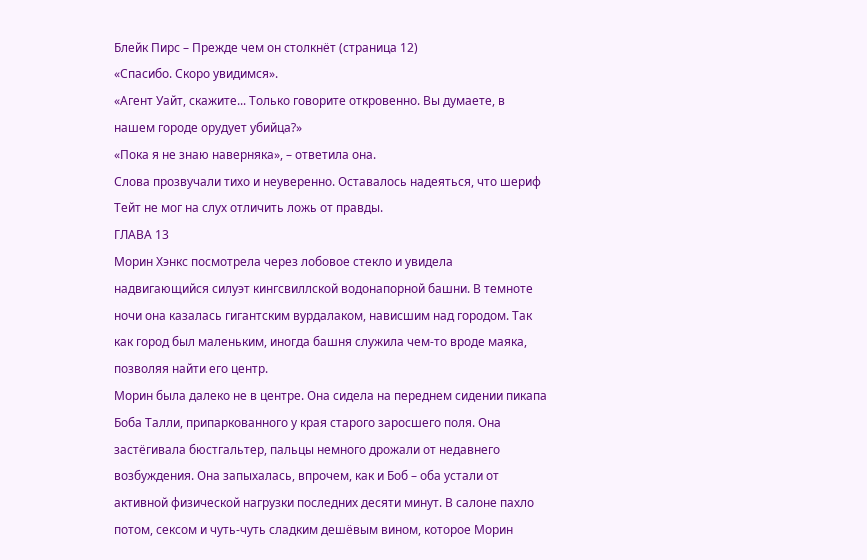Блейк Пирс – Прежде чем он столкнёт (страница 12)
«Спасибо. Скоро увидимся».
«Агент Уайт, скажите... Только говорите откровенно. Вы думаете, в нашем городе орудует убийца?»
«Пока я не знаю наверняка», – ответила она.
Слова прозвучали тихо и неуверенно. Оставалось надеяться, что шериф Тейт не мог на слух отличить ложь от правды.
ГЛАВА 13
Морин Хэнкс посмотрела через лобовое стекло и увидела надвигающийся силуэт кингсвиллской водонапорной башни. В темноте ночи она казалась гигантским вурдалаком, нависшим над городом. Так как город был маленьким, иногда башня служила чем-то вроде маяка, позволяя найти его центр.
Морин была далеко не в центре. Она сидела на переднем сидении пикапа Боба Талли, припаркованного у края старого заросшего поля. Она застёгивала бюстгальтер, пальцы немного дрожали от недавнего возбуждения. Она запыхалась, впрочем, как и Боб – оба устали от активной физической нагрузки последних десяти минут. В салоне пахло потом, сексом и чуть-чуть сладким дешёвым вином, которое Морин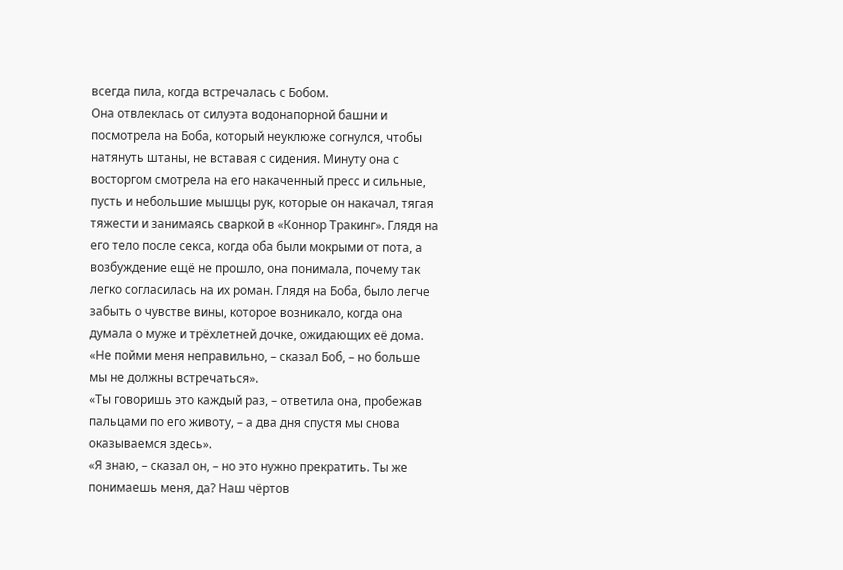всегда пила, когда встречалась с Бобом.
Она отвлеклась от силуэта водонапорной башни и посмотрела на Боба, который неуклюже согнулся, чтобы натянуть штаны, не вставая с сидения. Минуту она с восторгом смотрела на его накаченный пресс и сильные, пусть и небольшие мышцы рук, которые он накачал, тягая тяжести и занимаясь сваркой в «Коннор Тракинг». Глядя на его тело после секса, когда оба были мокрыми от пота, а возбуждение ещё не прошло, она понимала, почему так легко согласилась на их роман. Глядя на Боба, было легче забыть о чувстве вины, которое возникало, когда она думала о муже и трёхлетней дочке, ожидающих её дома.
«Не пойми меня неправильно, – сказал Боб, – но больше мы не должны встречаться».
«Ты говоришь это каждый раз, – ответила она, пробежав пальцами по его животу, – а два дня спустя мы снова оказываемся здесь».
«Я знаю, – сказал он, – но это нужно прекратить. Ты же понимаешь меня, да? Наш чёртов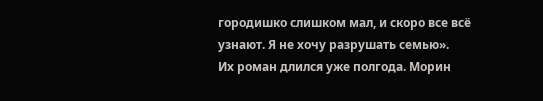городишко слишком мал, и скоро все всё узнают. Я не хочу разрушать семью».
Их роман длился уже полгода. Морин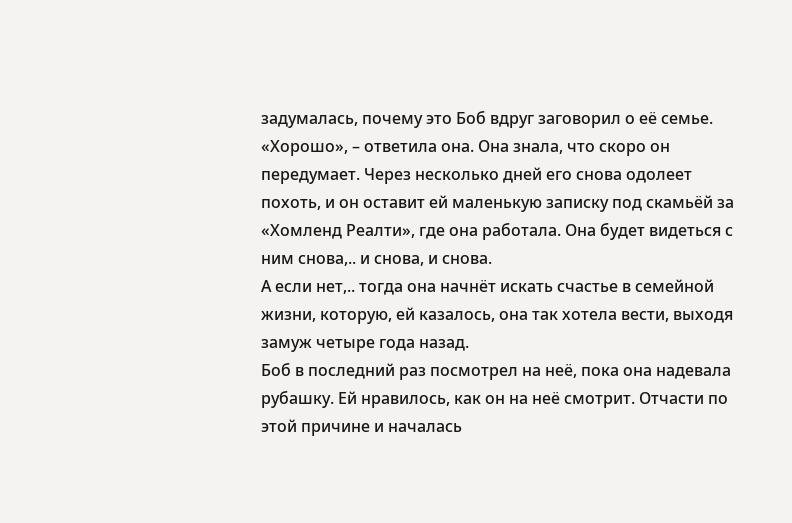задумалась, почему это Боб вдруг заговорил о её семье.
«Хорошо», – ответила она. Она знала, что скоро он передумает. Через несколько дней его снова одолеет похоть, и он оставит ей маленькую записку под скамьёй за «Хомленд Реалти», где она работала. Она будет видеться с ним снова,.. и снова, и снова.
А если нет,.. тогда она начнёт искать счастье в семейной жизни, которую, ей казалось, она так хотела вести, выходя замуж четыре года назад.
Боб в последний раз посмотрел на неё, пока она надевала рубашку. Ей нравилось, как он на неё смотрит. Отчасти по этой причине и началась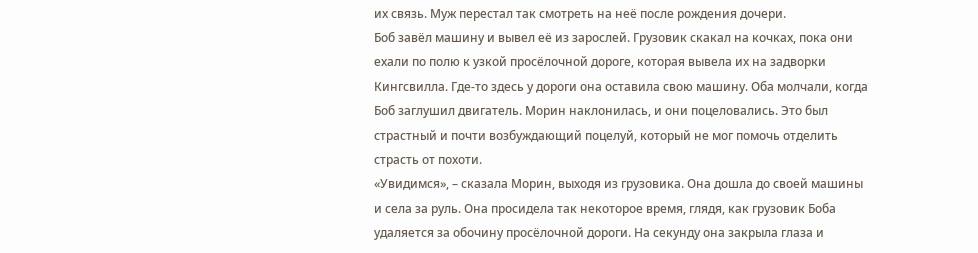их связь. Муж перестал так смотреть на неё после рождения дочери.
Боб завёл машину и вывел её из зарослей. Грузовик скакал на кочках, пока они ехали по полю к узкой просёлочной дороге, которая вывела их на задворки Кингсвилла. Где-то здесь у дороги она оставила свою машину. Оба молчали, когда Боб заглушил двигатель. Морин наклонилась, и они поцеловались. Это был страстный и почти возбуждающий поцелуй, который не мог помочь отделить страсть от похоти.
«Увидимся», – сказала Морин, выходя из грузовика. Она дошла до своей машины и села за руль. Она просидела так некоторое время, глядя, как грузовик Боба удаляется за обочину просёлочной дороги. На секунду она закрыла глаза и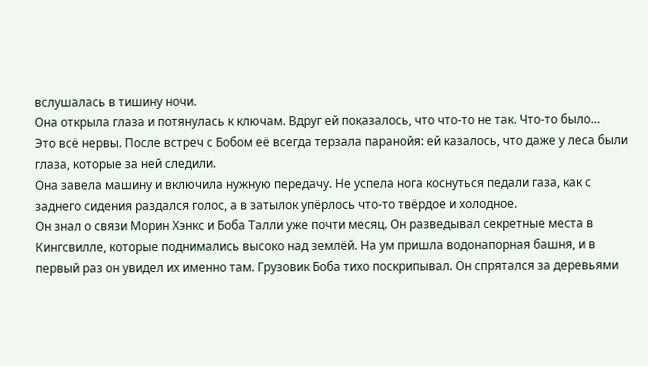вслушалась в тишину ночи.
Она открыла глаза и потянулась к ключам. Вдруг ей показалось, что что-то не так. Что-то было…
Это всё нервы. После встреч с Бобом её всегда терзала паранойя: ей казалось, что даже у леса были глаза, которые за ней следили.
Она завела машину и включила нужную передачу. Не успела нога коснуться педали газа, как с заднего сидения раздался голос, а в затылок упёрлось что-то твёрдое и холодное.
Он знал о связи Морин Хэнкс и Боба Талли уже почти месяц. Он разведывал секретные места в Кингсвилле, которые поднимались высоко над землёй. На ум пришла водонапорная башня, и в первый раз он увидел их именно там. Грузовик Боба тихо поскрипывал. Он спрятался за деревьями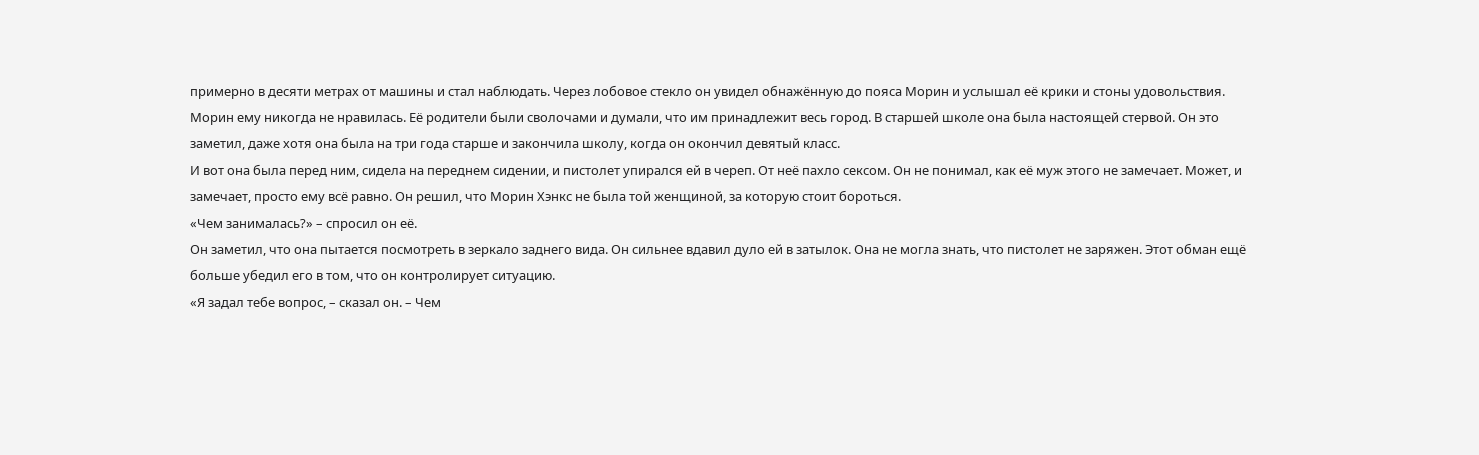примерно в десяти метрах от машины и стал наблюдать. Через лобовое стекло он увидел обнажённую до пояса Морин и услышал её крики и стоны удовольствия.
Морин ему никогда не нравилась. Её родители были сволочами и думали, что им принадлежит весь город. В старшей школе она была настоящей стервой. Он это заметил, даже хотя она была на три года старше и закончила школу, когда он окончил девятый класс.
И вот она была перед ним, сидела на переднем сидении, и пистолет упирался ей в череп. От неё пахло сексом. Он не понимал, как её муж этого не замечает. Может, и замечает, просто ему всё равно. Он решил, что Морин Хэнкс не была той женщиной, за которую стоит бороться.
«Чем занималась?» – спросил он её.
Он заметил, что она пытается посмотреть в зеркало заднего вида. Он сильнее вдавил дуло ей в затылок. Она не могла знать, что пистолет не заряжен. Этот обман ещё больше убедил его в том, что он контролирует ситуацию.
«Я задал тебе вопрос, – сказал он. – Чем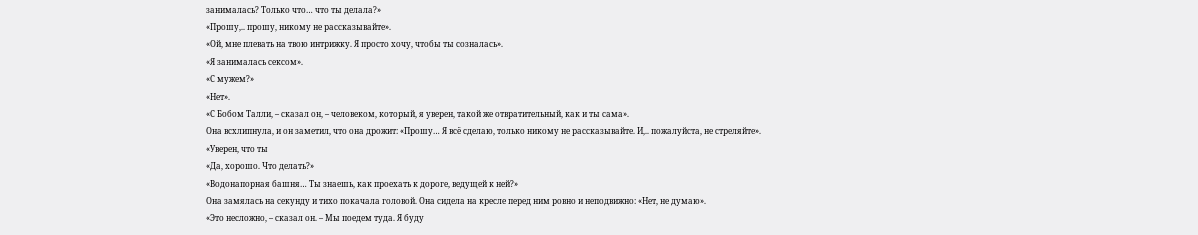занималась? Только что… что ты делала?»
«Прошу,.. прошу, никому не рассказывайте».
«Ой, мне плевать на твою интрижку. Я просто хочу, чтобы ты созналась».
«Я занималась сексом».
«С мужем?»
«Нет».
«С Бобом Талли, – сказал он, – человеком, который, я уверен, такой же отвратительный, как и ты сама».
Она всхлипнула, и он заметил, что она дрожит: «Прошу… Я всё сделаю, только никому не рассказывайте. И,.. пожалуйста, не стреляйте».
«Уверен, что ты
«Да, хорошо. Что делать?»
«Водонапорная башня… Ты знаешь, как проехать к дороге, ведущей к ней?»
Она замялась на секунду и тихо покачала головой. Она сидела на кресле перед ним ровно и неподвижно: «Нет, не думаю».
«Это несложно, – сказал он. – Мы поедем туда. Я буду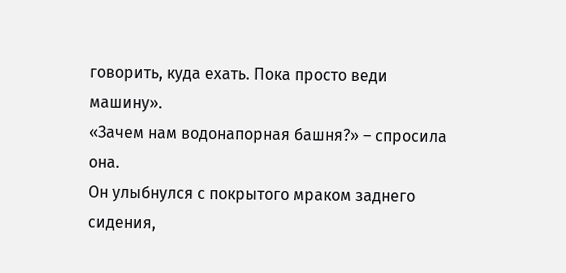говорить, куда ехать. Пока просто веди машину».
«Зачем нам водонапорная башня?» – спросила она.
Он улыбнулся с покрытого мраком заднего сидения,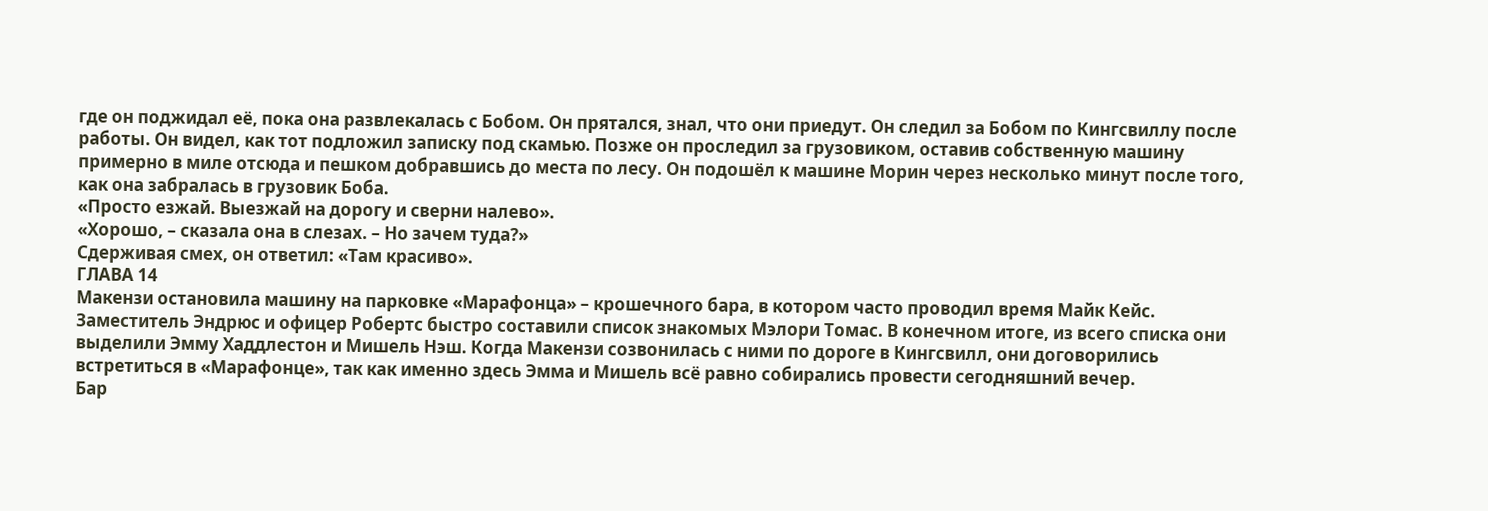где он поджидал её, пока она развлекалась с Бобом. Он прятался, знал, что они приедут. Он следил за Бобом по Кингсвиллу после работы. Он видел, как тот подложил записку под скамью. Позже он проследил за грузовиком, оставив собственную машину примерно в миле отсюда и пешком добравшись до места по лесу. Он подошёл к машине Морин через несколько минут после того, как она забралась в грузовик Боба.
«Просто езжай. Выезжай на дорогу и сверни налево».
«Хорошо, – сказала она в слезах. – Но зачем туда?»
Сдерживая смех, он ответил: «Там красиво».
ГЛАВА 14
Макензи остановила машину на парковке «Марафонца» – крошечного бара, в котором часто проводил время Майк Кейс. Заместитель Эндрюс и офицер Робертс быстро составили список знакомых Мэлори Томас. В конечном итоге, из всего списка они выделили Эмму Хаддлестон и Мишель Нэш. Когда Макензи созвонилась с ними по дороге в Кингсвилл, они договорились встретиться в «Марафонце», так как именно здесь Эмма и Мишель всё равно собирались провести сегодняшний вечер.
Бар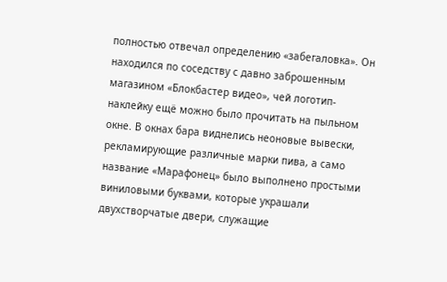полностью отвечал определению «забегаловка». Он находился по соседству с давно заброшенным магазином «Блокбастер видео», чей логотип-наклейку ещё можно было прочитать на пыльном окне. В окнах бара виднелись неоновые вывески, рекламирующие различные марки пива, а само название «Марафонец» было выполнено простыми виниловыми буквами, которые украшали двухстворчатые двери, служащие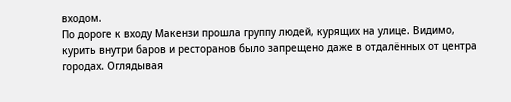входом.
По дороге к входу Макензи прошла группу людей, курящих на улице. Видимо, курить внутри баров и ресторанов было запрещено даже в отдалённых от центра городах. Оглядывая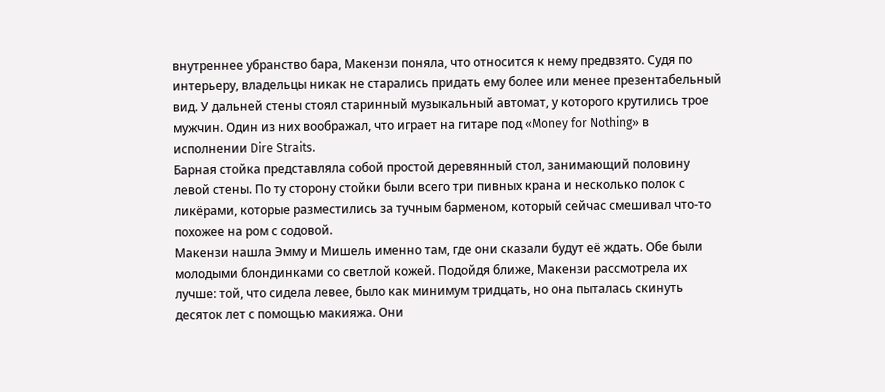внутреннее убранство бара, Макензи поняла, что относится к нему предвзято. Судя по интерьеру, владельцы никак не старались придать ему более или менее презентабельный вид. У дальней стены стоял старинный музыкальный автомат, у которого крутились трое мужчин. Один из них воображал, что играет на гитаре под «Money for Nothing» в исполнении Dire Straits.
Барная стойка представляла собой простой деревянный стол, занимающий половину левой стены. По ту сторону стойки были всего три пивных крана и несколько полок с ликёрами, которые разместились за тучным барменом, который сейчас смешивал что-то похожее на ром с содовой.
Макензи нашла Эмму и Мишель именно там, где они сказали будут её ждать. Обе были молодыми блондинками со светлой кожей. Подойдя ближе, Макензи рассмотрела их лучше: той, что сидела левее, было как минимум тридцать, но она пыталась скинуть десяток лет с помощью макияжа. Они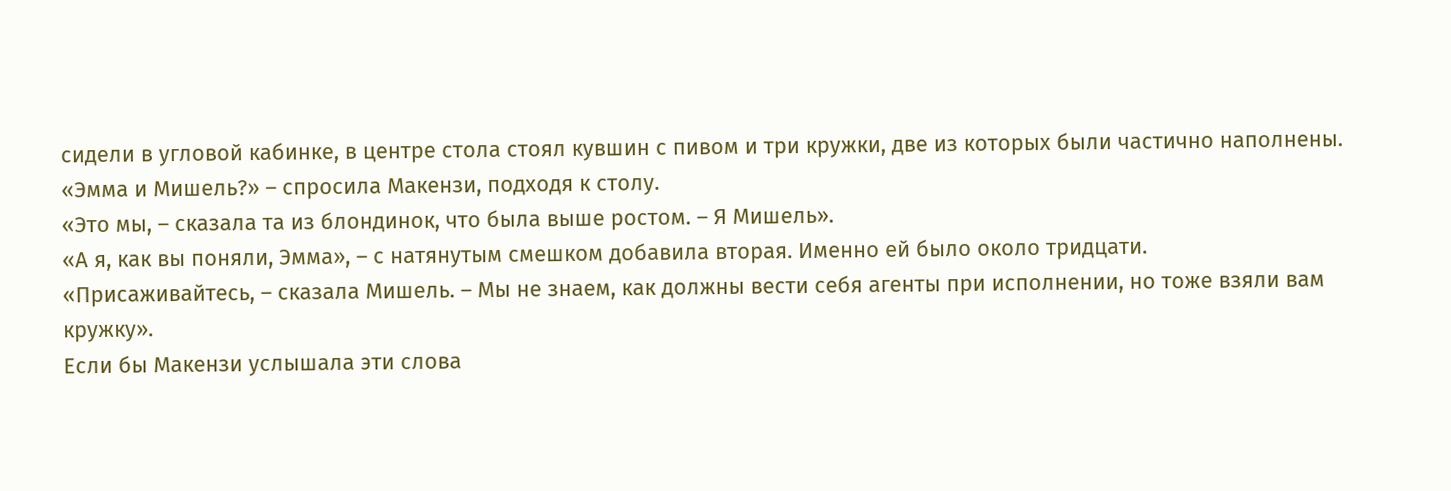сидели в угловой кабинке, в центре стола стоял кувшин с пивом и три кружки, две из которых были частично наполнены.
«Эмма и Мишель?» – спросила Макензи, подходя к столу.
«Это мы, – сказала та из блондинок, что была выше ростом. – Я Мишель».
«А я, как вы поняли, Эмма», – с натянутым смешком добавила вторая. Именно ей было около тридцати.
«Присаживайтесь, – сказала Мишель. – Мы не знаем, как должны вести себя агенты при исполнении, но тоже взяли вам кружку».
Если бы Макензи услышала эти слова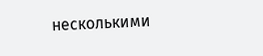несколькими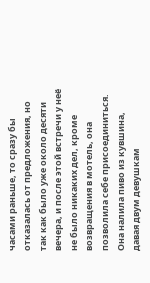часами раньше, то сразу бы отказалась от предложения, но так как было уже около десяти вечера, и после этой встречи у неё не было никаких дел, кроме возвращения в мотель, она позволила себе присоединиться. Она налила пиво из кувшина, давая двум девушкам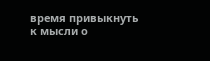время привыкнуть к мысли о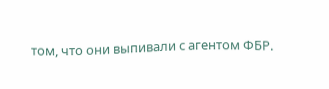том, что они выпивали с агентом ФБР.